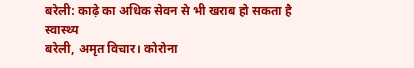बरेली: काढ़े का अधिक सेवन से भी खराब हो सकता है स्वास्थ्य
बरेली, अमृत विचार। कोरोना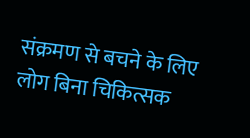संक्रमण से बचने के लिए लोग बिना चिकित्सक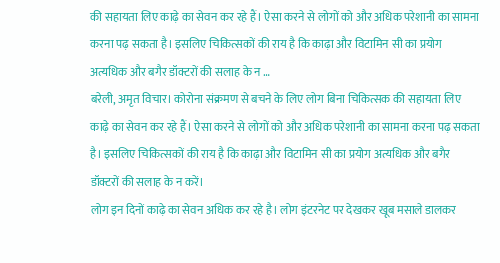की सहायता लिए काढ़े का सेवन कर रहे हैं। ऐसा करने से लोगों को और अधिक परेशानी का सामना करना पढ़ सकता है। इसलिए चिकित्सकों की राय है कि काढ़ा और विटामिन सी का प्रयोग अत्यधिक और बगैर डॉक्टरों की सलाह के न …
बरेली, अमृत विचार। कोरोना संक्रमण से बचने के लिए लोग बिना चिकित्सक की सहायता लिए काढ़े का सेवन कर रहे हैं। ऐसा करने से लोगों को और अधिक परेशानी का सामना करना पढ़ सकता है। इसलिए चिकित्सकों की राय है कि काढ़ा और विटामिन सी का प्रयोग अत्यधिक और बगैर डॉक्टरों की सलाह के न करें।
लोग इन दिनों काढ़े का सेवन अधिक कर रहे है। लोग इंटरनेट पर देखकर खूब मसाले डालकर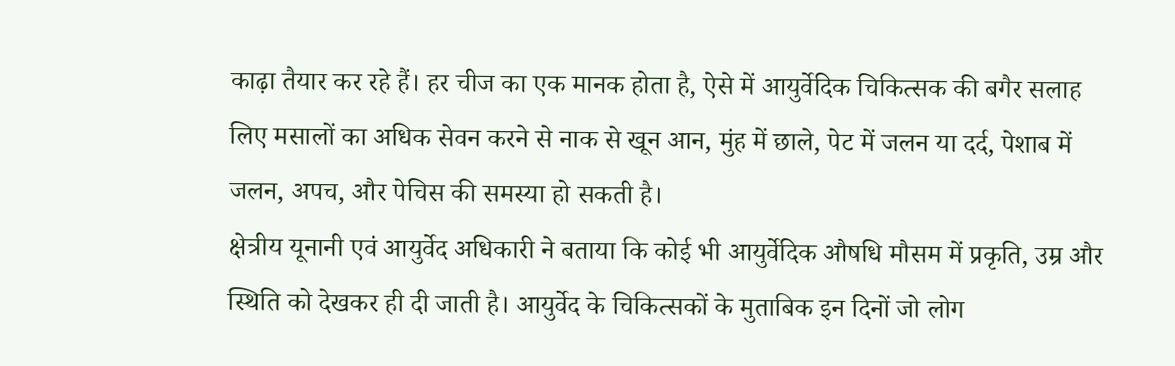काढ़ा तैयार कर रहे हैं। हर चीज का एक मानक होता है, ऐसे में आयुर्वेदिक चिकित्सक की बगैर सलाह लिए मसालों का अधिक सेवन करने से नाक से खून आन, मुंह में छाले, पेट में जलन या दर्द, पेशाब में जलन, अपच, और पेचिस की समस्या हो सकती है।
क्षेत्रीय यूनानी एवं आयुर्वेद अधिकारी ने बताया कि कोई भी आयुर्वेदिक औषधि मौसम में प्रकृति, उम्र और स्थिति को देखकर ही दी जाती है। आयुर्वेद के चिकित्सकों के मुताबिक इन दिनों जो लोग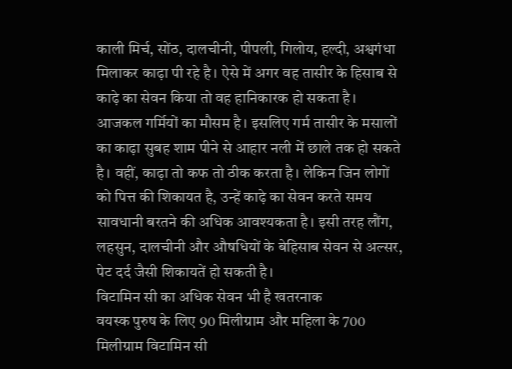काली मिर्च, सोंठ, दालचीनी, पीपली, गिलोय, हल्दी, अश्वगंधा मिलाकर काढ़ा पी रहे है। ऐसे में अगर वह तासीर के हिसाब से काढ़े का सेवन किया तो वह हानिकारक हो सकता है।
आजकल गर्मियों का मौसम है। इसलिए गर्म तासीर के मसालों का काढ़ा सुबह शाम पीने से आहार नली में छाले तक हो सकते है। वहीं, काढ़ा तो कफ तो ठीक करता है। लेकिन जिन लोगों को पित्त की शिकायत है, उन्हें काढ़े का सेवन करते समय सावधानी बरतने की अधिक आवश्यकता है। इसी तरह लौंग, लहसुन, दालचीनी और औषधियों के बेहिसाब सेवन से अल्सर, पेट दर्द जैसी शिकायतें हो सकती है।
विटामिन सी का अधिक सेवन भी है खतरनाक
वयस्क पुरुष के लिए 90 मिलीग्राम और महिला के 700 मिलीग्राम विटामिन सी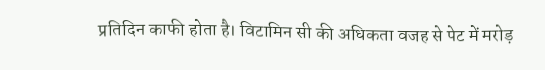प्रतिदिन काफी होता है। विटामिन सी की अधिकता वजह से पेट में मरोड़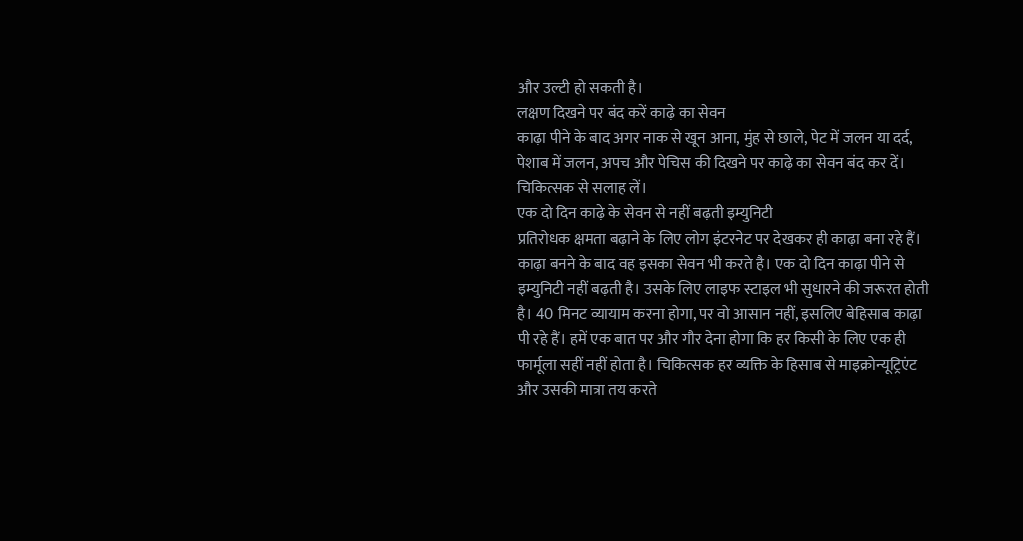और उल्टी हो सकती है।
लक्षण दिखने पर बंद करें काढ़े का सेवन
काढ़ा पीने के बाद अगर नाक से खून आना, मुंह से छाले, पेट में जलन या दर्द, पेशाब में जलन, अपच और पेचिस की दिखने पर काढ़े का सेवन बंद कर दें। चिकित्सक से सलाह लें।
एक दो दिन काढ़े के सेवन से नहीं बढ़ती इम्युनिटी
प्रतिरोधक क्षमता बढ़ाने के लिए लोग इंटरनेट पर देखकर ही काढ़ा बना रहे हैं। काढ़ा बनने के बाद वह इसका सेवन भी करते है। एक दो दिन काढ़ा पीने से इम्युनिटी नहीं बढ़ती है। उसके लिए लाइफ स्टाइल भी सुधारने की जरूरत होती है। 40 मिनट व्यायाम करना होगा, पर वो आसान नहीं, इसलिए बेहिसाब काढ़ा पी रहे हैं। हमें एक बात पर और गौर देना होगा कि हर किसी के लिए एक ही फार्मूला सहीं नहीं होता है। चिकित्सक हर व्यक्ति के हिसाब से माइक्रोन्यूट्रिएंट और उसकी मात्रा तय करते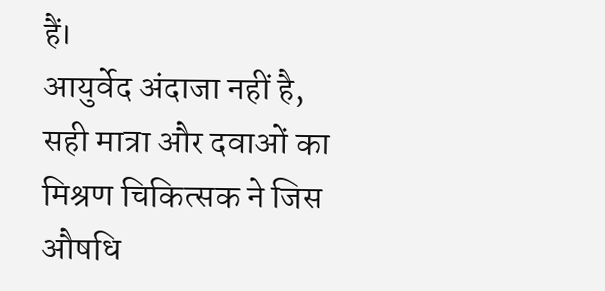हैं।
आयुर्वेद अंदाजा नहीं है, सही मात्रा और दवाओं का मिश्रण चिकित्सक ने जिस औषधि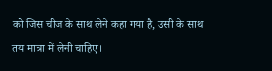को जिस चीज के साथ लेने कहा गया है, उसी के साथ तय मात्रा में लेनी चाहिए।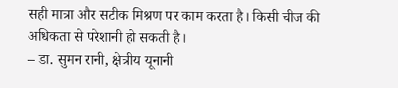सही मात्रा और सटीक मिश्रण पर काम करता है। किसी चीज की अधिकता से परेशानी हो सकती है।
– डा. सुमन रानी, क्षेत्रीय यूनानी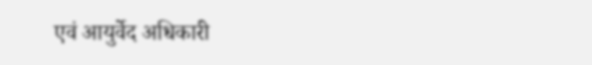एवं आयुर्वेद अधिकारी